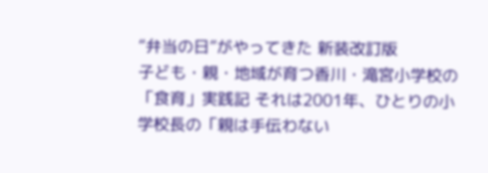“弁当の日”がやってきた 新装改訂版
子ども・親・地域が育つ香川・滝宮小学校の「食育」実践記 それは2001年、ひとりの小学校長の「親は手伝わない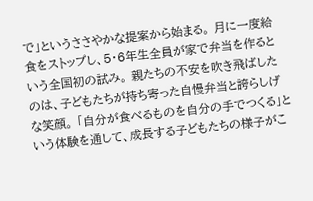で」というささやかな提案から始まる。 月に一度給食をストップし、5・6年生全員が家で弁当を作るという全国初の試み。 親たちの不安を吹き飛ばしたのは、子どもたちが持ち寄った自慢弁当と誇らしげな笑顔。 「自分が食べるものを自分の手でつくる」という体験を通して、成長する子どもたちの様子がこ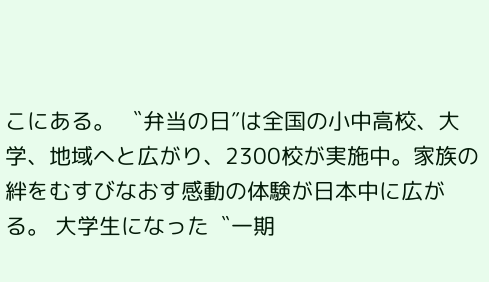こにある。 〝弁当の日″は全国の小中高校、大学、地域へと広がり、2300校が実施中。家族の絆をむすびなおす感動の体験が日本中に広がる。 大学生になった〝一期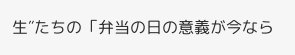生″たちの「弁当の日の意義が今なら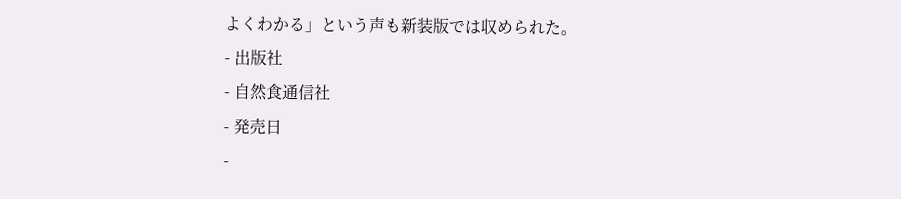よくわかる」という声も新装版では収められた。
- 出版社
- 自然食通信社
- 発売日
-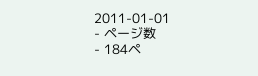2011-01-01
- ページ数
- 184ペ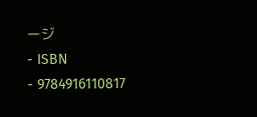ージ
- ISBN
- 9784916110817